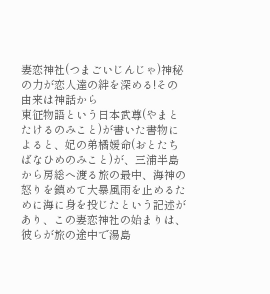妻恋神社(つまごいじんじゃ)神秘の力が恋人達の絆を深める!その由来は神話から
東征物語という日本武尊(やまとたけるのみこと)が書いた書物によると、妃の弟橘媛命(おとたちばなひめのみこと)が、三浦半島から房総へ渡る旅の最中、海神の怒りを鎮めて大暴風雨を止めるために海に身を投じたという記述があり、この妻恋神社の始まりは、彼らが旅の途中で湯島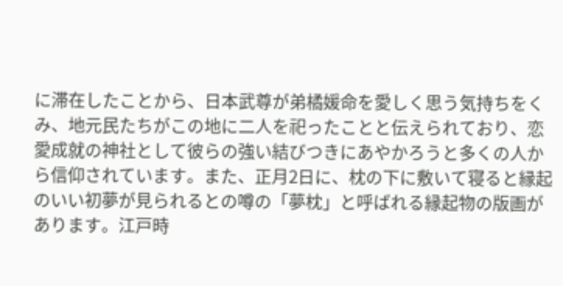に滞在したことから、日本武尊が弟橘媛命を愛しく思う気持ちをくみ、地元民たちがこの地に二人を祀ったことと伝えられており、恋愛成就の神社として彼らの強い結びつきにあやかろうと多くの人から信仰されています。また、正月2日に、枕の下に敷いて寝ると縁起のいい初夢が見られるとの噂の「夢枕」と呼ばれる縁起物の版画があります。江戸時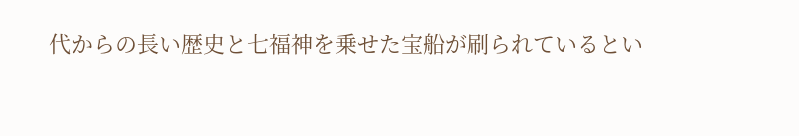代からの長い歴史と七福神を乗せた宝船が刷られているとい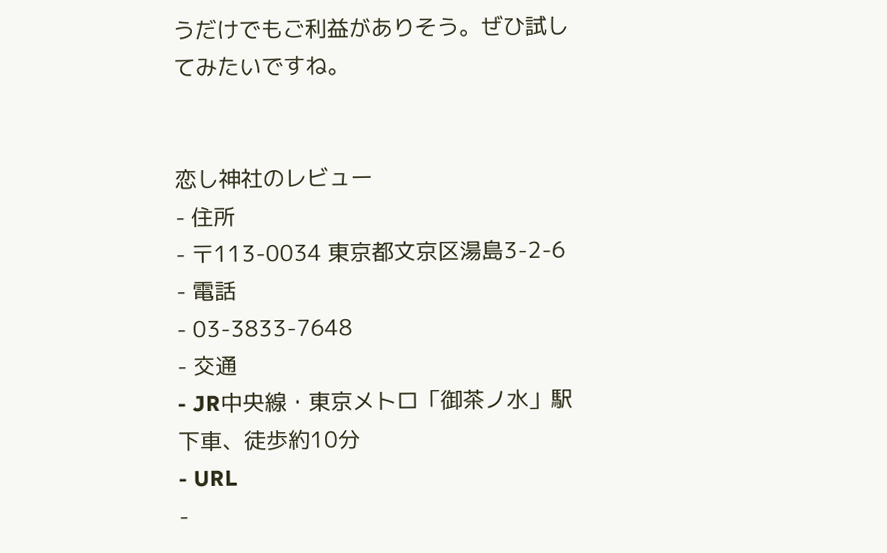うだけでもご利益がありそう。ぜひ試してみたいですね。


恋し神社のレビュー
- 住所
- 〒113-0034 東京都文京区湯島3-2-6
- 電話
- 03-3833-7648
- 交通
- JR中央線・東京メトロ「御茶ノ水」駅下車、徒歩約10分
- URL
-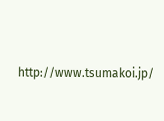http://www.tsumakoi.jp/